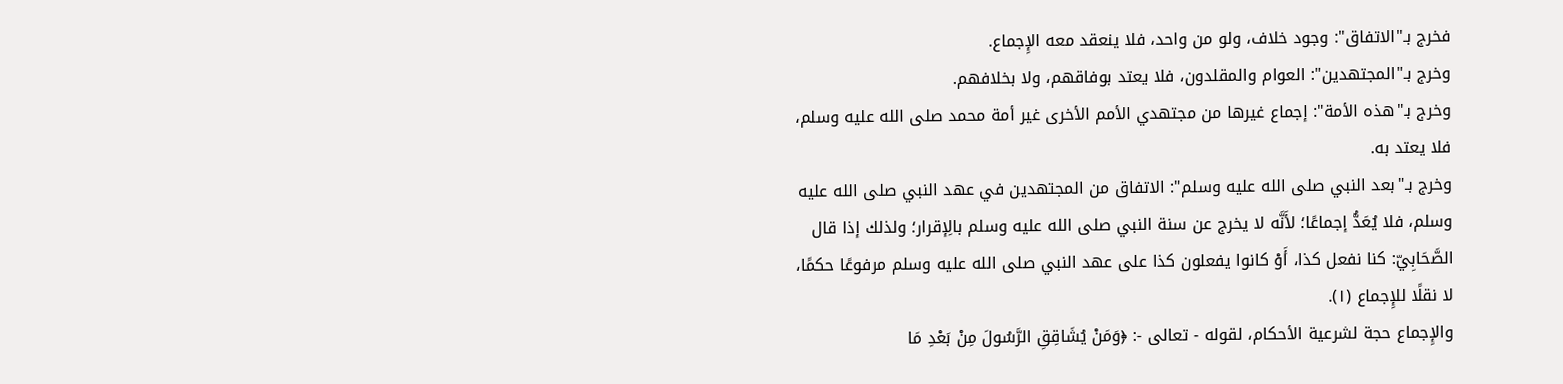فخرج بـ"الاتفاق": وجود خلاف، ولو من واحد، فلا ينعقد معه الإِجماع.
وخرج بـ"المجتهدين": العوام والمقلدون، فلا يعتد بوفاقهم، ولا بخلافهم.
وخرج بـ"هذه الأمة": إجماع غيرها من مجتهدي الأمم الأخرى غير أمة محمد صلى الله عليه وسلم، فلا يعتد به.
وخرج بـ"بعد النبي صلى الله عليه وسلم": الاتفاق من المجتهدين في عهد النبي صلى الله عليه وسلم، فلا يُعَدُّ إجماعًا؛ لأَنَّه لا يخرج عن سنة النبي صلى الله عليه وسلم بالِإقرار؛ ولذلك إذا قال الصَّحَابِيّ: كنا نفعل كذا، أَوْ كانوا يفعلون كذا على عهد النبي صلى الله عليه وسلم مرفوعًا حكمًا، لا نقلًا للإِجماع (١).
والإِجماع حجة لشرعية الأحكام، لقوله - تعالى -: ﴿وَمَنْ يُشَاقِقِ الرَّسُولَ مِنْ بَعْدِ مَا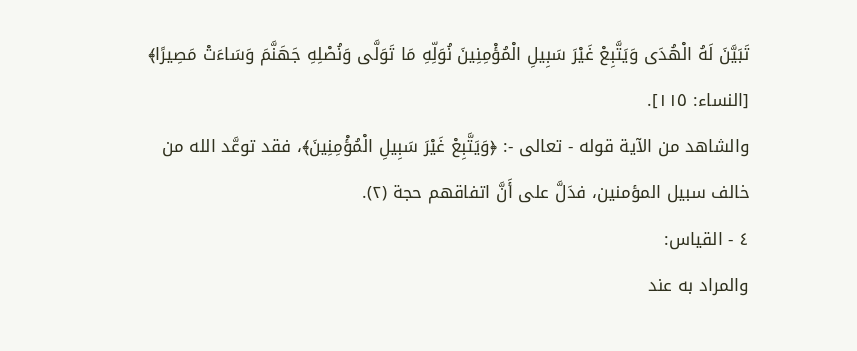تَبَيَّنَ لَهُ الْهُدَى وَيَتَّبِعْ غَيْرَ سَبِيلِ الْمُؤْمِنِينَ نُوَلِّهِ مَا تَوَلَّى وَنُصْلِهِ جَهَنَّمَ وَسَاءَتْ مَصِيرًا﴾ [النساء: ١١٥].
والشاهد من الآية قوله - تعالى -: ﴿وَيَتَّبِعْ غَيْرَ سَبِيلِ الْمُؤْمِنِينَ﴾، فقد توعَّد الله من خالف سبيل المؤمنين، فدَلَّ على أَنَّ اتفاقهم حجة (٢).
٤ - القياس:
والمراد به عند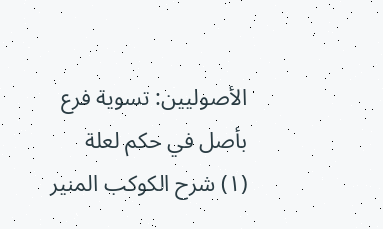الأصوليين: تسوية فرع بأصل في حكم لعلة
(١) شرح الكوكب المنير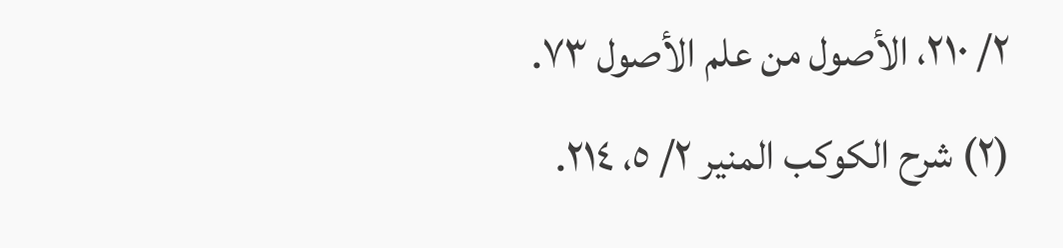٢/ ٢١٠، الأصول من علم الأصول ٧٣.
(٢) شرح الكوكب المنير ٢/ ٥، ٢١٤.